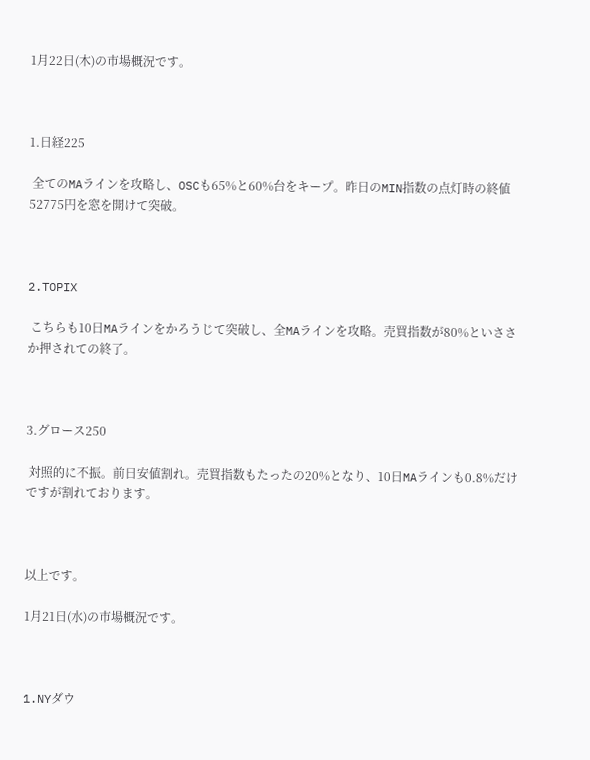1月22日(木)の市場概況です。



1.日経225

 全てのMAラインを攻略し、OSCも65%と60%台をキープ。昨日のMIN指数の点灯時の終値52775円を窓を開けて突破。



2.TOPIX

 こちらも10日MAラインをかろうじて突破し、全MAラインを攻略。売買指数が80%といささか押されての終了。



3.グロース250

 対照的に不振。前日安値割れ。売買指数もたったの20%となり、10日MAラインも0.8%だけですが割れております。



以上です。

1月21日(水)の市場概況です。



1.NYダウ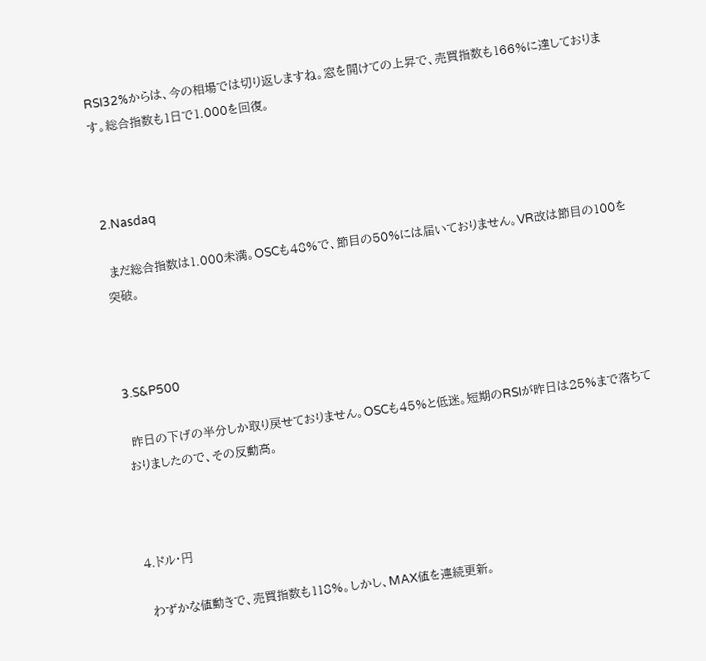RSI32%からは、今の相場では切り返しますね。窓を開けての上昇で、売買指数も166%に達しております。総合指数も1日で1.000を回復。



2.Nasdaq

 まだ総合指数は1.000未満。OSCも48%で、節目の50%には届いておりません。VR改は節目の100を突破。



3.S&P500

 昨日の下げの半分しか取り戻せておりません。OSCも45%と低迷。短期のRSIが昨日は25%まで落ちておりましたので、その反動高。



4.ドル・円

 わずかな値動きで、売買指数も118%。しかし、MAX値を連続更新。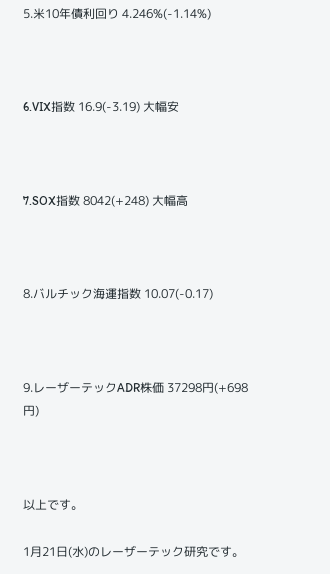5.米10年債利回り 4.246%(-1.14%)



6.VIX指数 16.9(-3.19) 大幅安



7.SOX指数 8042(+248) 大幅高



8.バルチック海運指数 10.07(-0.17)



9.レーザーテックADR株価 37298円(+698円)



以上です。

1月21日(水)のレーザーテック研究です。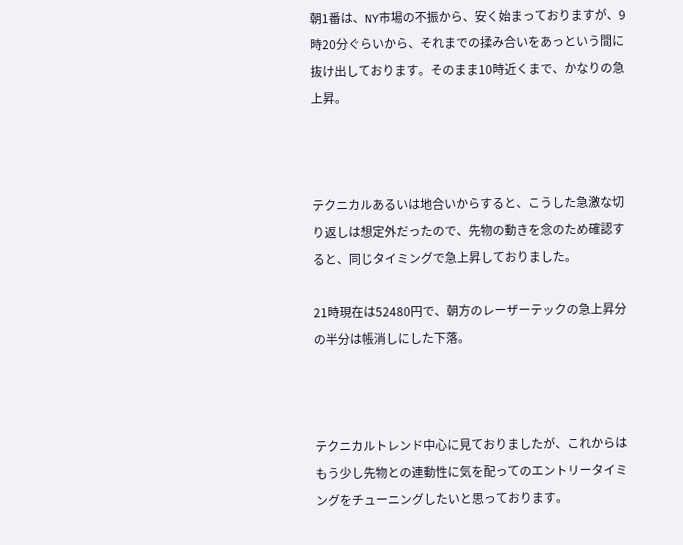朝1番は、NY市場の不振から、安く始まっておりますが、9時20分ぐらいから、それまでの揉み合いをあっという間に抜け出しております。そのまま10時近くまで、かなりの急上昇。



テクニカルあるいは地合いからすると、こうした急激な切り返しは想定外だったので、先物の動きを念のため確認すると、同じタイミングで急上昇しておりました。

21時現在は52480円で、朝方のレーザーテックの急上昇分の半分は帳消しにした下落。



テクニカルトレンド中心に見ておりましたが、これからはもう少し先物との連動性に気を配ってのエントリータイミングをチューニングしたいと思っております。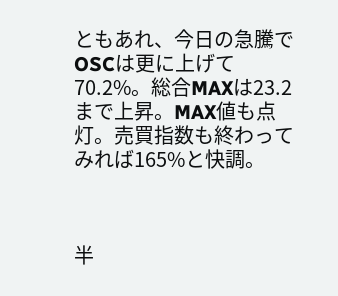ともあれ、今日の急騰でOSCは更に上げて70.2%。総合MAXは23.2まで上昇。MAX値も点灯。売買指数も終わってみれば165%と快調。



半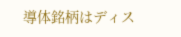導体銘柄はディス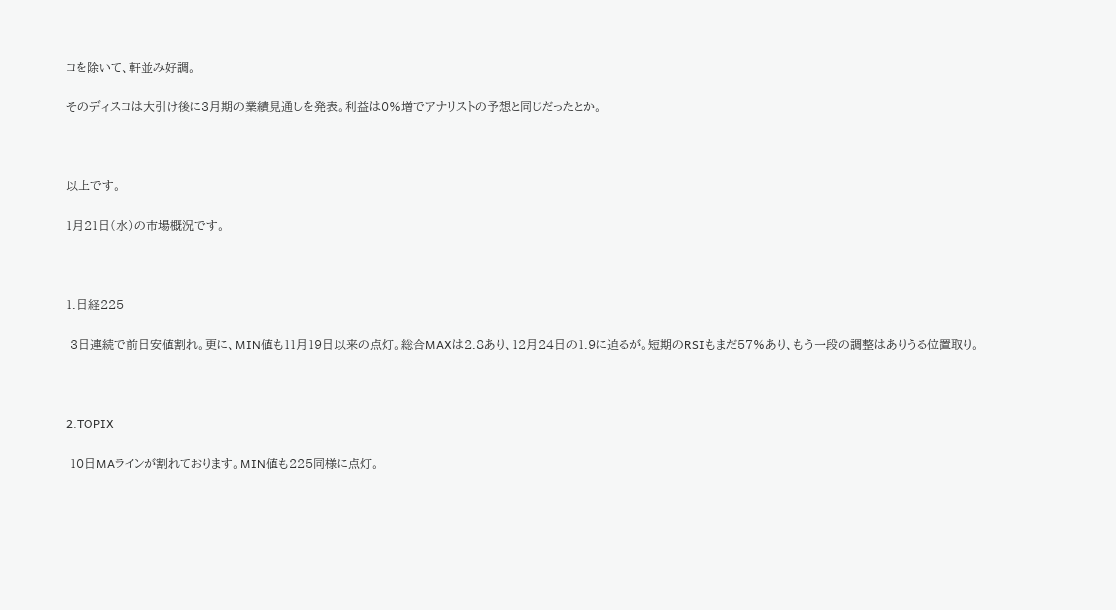コを除いて、軒並み好調。

そのディスコは大引け後に3月期の業績見通しを発表。利益は0%増でアナリストの予想と同じだったとか。



以上です。

1月21日(水)の市場概況です。



1.日経225

 3日連続で前日安値割れ。更に、MIN値も11月19日以来の点灯。総合MAXは2.8あり、12月24日の1.9に迫るが。短期のRSIもまだ57%あり、もう一段の調整はありうる位置取り。



2.TOPIX

 10日MAラインが割れております。MIN値も225同様に点灯。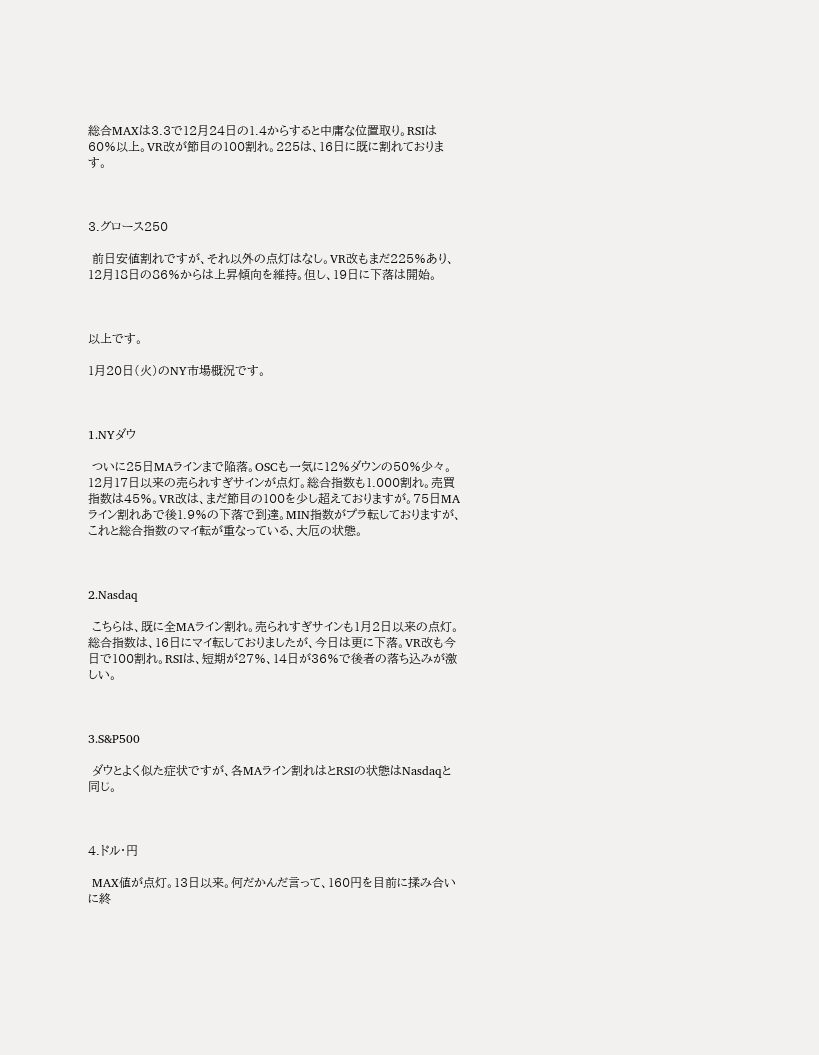総合MAXは3.3で12月24日の1.4からすると中庸な位置取り。RSIは60%以上。VR改が節目の100割れ。225は、16日に既に割れております。



3.グロース250

 前日安値割れですが、それ以外の点灯はなし。VR改もまだ225%あり、12月18日の86%からは上昇傾向を維持。但し、19日に下落は開始。



以上です。

1月20日(火)のNY市場概況です。



1.NYダウ

 ついに25日MAラインまで陥落。OSCも一気に12%ダウンの50%少々。12月17日以来の売られすぎサインが点灯。総合指数も1.000割れ。売買指数は45%。VR改は、まだ節目の100を少し超えておりますが。75日MAライン割れあで後1.9%の下落で到達。MIN指数がプラ転しておりますが、これと総合指数のマイ転が重なっている、大厄の状態。



2.Nasdaq

 こちらは、既に全MAライン割れ。売られすぎサインも1月2日以来の点灯。総合指数は、16日にマイ転しておりましたが、今日は更に下落。VR改も今日で100割れ。RSIは、短期が27%、14日が36%で後者の落ち込みが激しい。



3.S&P500

 ダウとよく似た症状ですが、各MAライン割れはとRSIの状態はNasdaqと同じ。



4.ドル・円

 MAX値が点灯。13日以来。何だかんだ言って、160円を目前に揉み合いに終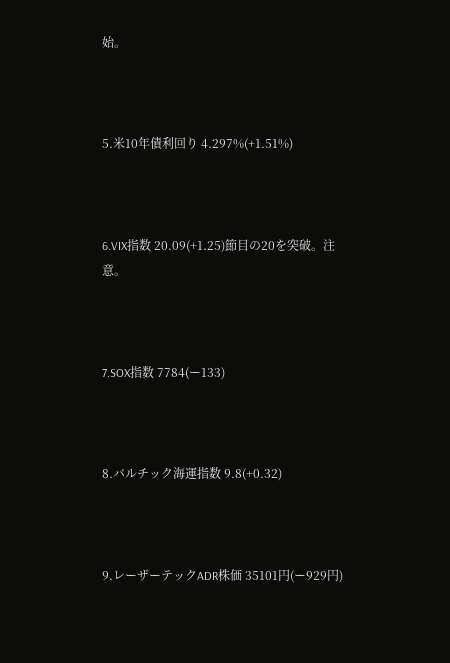始。



5.米10年債利回り 4.297%(+1.51%)



6.VIX指数 20.09(+1.25)節目の20を突破。注意。



7.SOX指数 7784(ー133)



8.バルチック海運指数 9.8(+0.32)



9.レーザーテックADR株価 35101円(ー929円)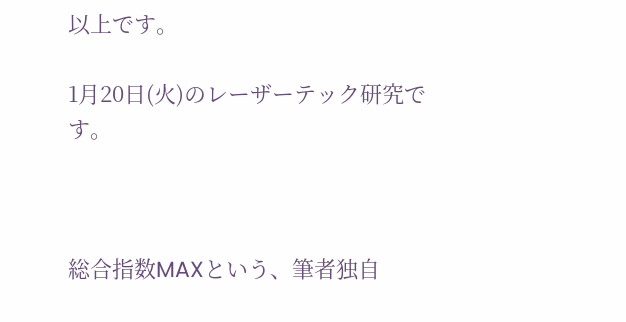以上です。

1月20日(火)のレーザーテック研究です。



総合指数MAXという、筆者独自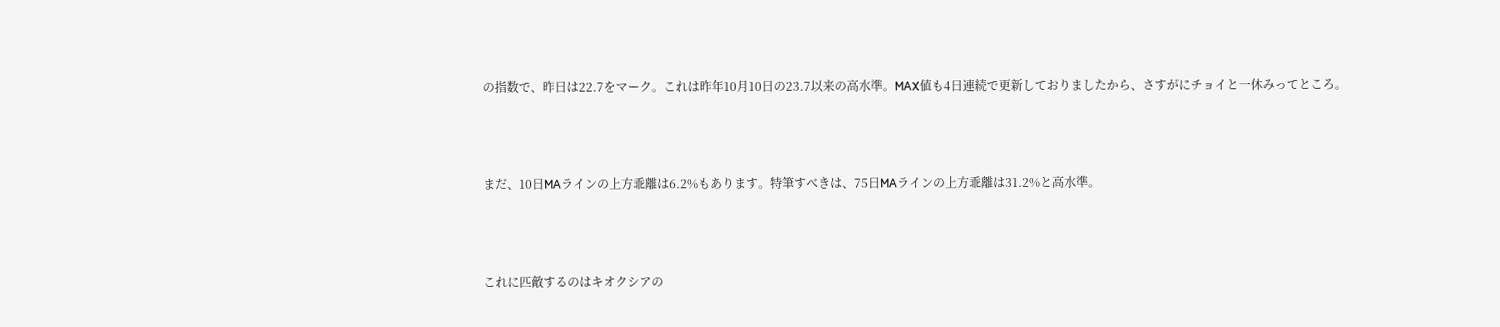の指数で、昨日は22.7をマーク。これは昨年10月10日の23.7以来の高水準。MAX値も4日連続で更新しておりましたから、さすがにチョイと一休みってところ。



まだ、10日MAラインの上方乖離は6.2%もあります。特筆すべきは、75日MAラインの上方乖離は31.2%と高水準。



これに匹敵するのはキオクシアの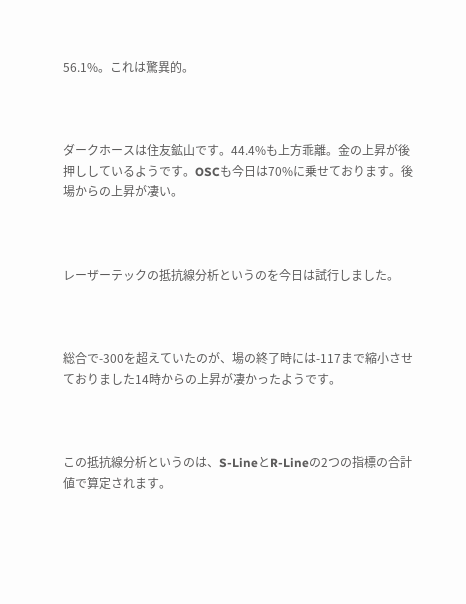56.1%。これは驚異的。



ダークホースは住友鉱山です。44.4%も上方乖離。金の上昇が後押ししているようです。OSCも今日は70%に乗せております。後場からの上昇が凄い。



レーザーテックの抵抗線分析というのを今日は試行しました。



総合で-300を超えていたのが、場の終了時には-117まで縮小させておりました14時からの上昇が凄かったようです。



この抵抗線分析というのは、S-LineとR-Lineの2つの指標の合計値で算定されます。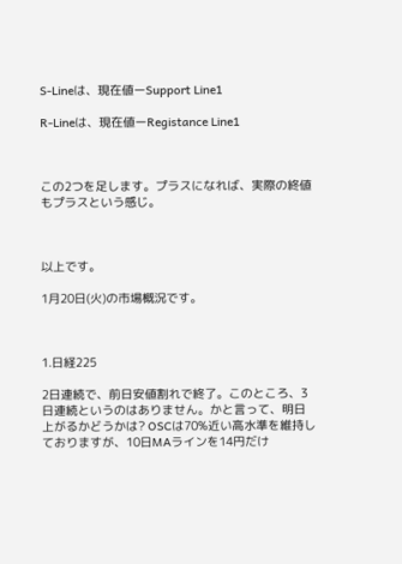S-Lineは、現在値ーSupport Line1

R-Lineは、現在値ーRegistance Line1



この2つを足します。プラスになれば、実際の終値もプラスという感じ。



以上です。

1月20日(火)の市場概況です。



1.日経225

2日連続で、前日安値割れで終了。このところ、3日連続というのはありません。かと言って、明日上がるかどうかは? OSCは70%近い高水準を維持しておりますが、10日MAラインを14円だけ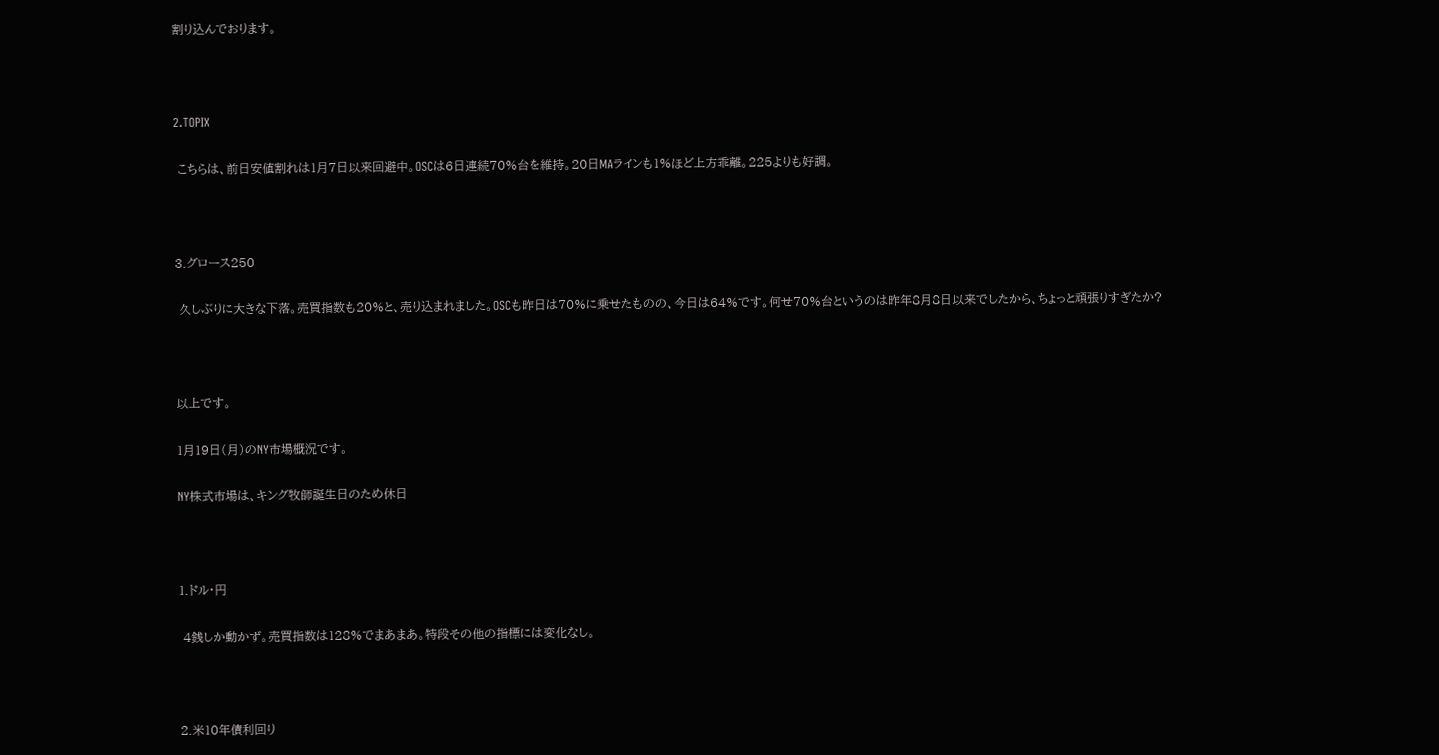割り込んでおります。



2.TOPIX

 こちらは、前日安値割れは1月7日以来回避中。OSCは6日連続70%台を維持。20日MAラインも1%ほど上方乖離。225よりも好調。



3.グロース250

 久しぶりに大きな下落。売買指数も20%と、売り込まれました。OSCも昨日は70%に乗せたものの、今日は64%です。何せ70%台というのは昨年8月8日以来でしたから、ちょっと頑張りすぎたか?



以上です。

1月19日(月)のNY市場概況です。

NY株式市場は、キング牧師誕生日のため休日



1.ドル・円

 4銭しか動かず。売買指数は128%でまあまあ。特段その他の指標には変化なし。



2.米10年債利回り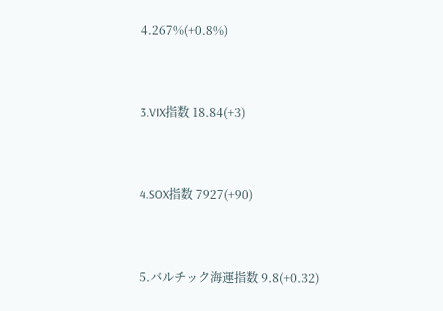4.267%(+0.8%)



3.VIX指数 18.84(+3)



4.SOX指数 7927(+90)



5.バルチック海運指数 9.8(+0.32)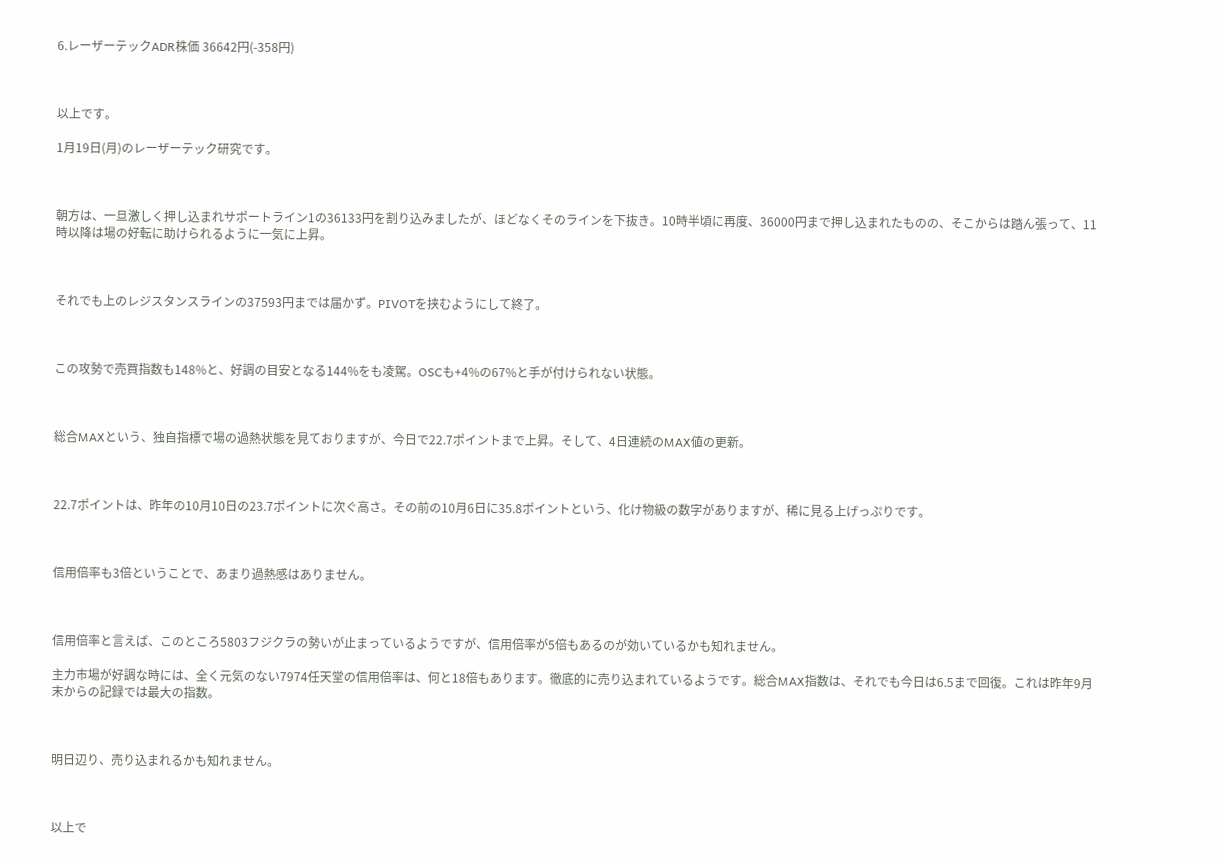6.レーザーテックADR株価 36642円(-358円)



以上です。

1月19日(月)のレーザーテック研究です。



朝方は、一旦激しく押し込まれサポートライン1の36133円を割り込みましたが、ほどなくそのラインを下抜き。10時半頃に再度、36000円まで押し込まれたものの、そこからは踏ん張って、11時以降は場の好転に助けられるように一気に上昇。



それでも上のレジスタンスラインの37593円までは届かず。PIVOTを挟むようにして終了。



この攻勢で売買指数も148%と、好調の目安となる144%をも凌駕。OSCも+4%の67%と手が付けられない状態。



総合MAXという、独自指標で場の過熱状態を見ておりますが、今日で22.7ポイントまで上昇。そして、4日連続のMAX値の更新。



22.7ポイントは、昨年の10月10日の23.7ポイントに次ぐ高さ。その前の10月6日に35.8ポイントという、化け物級の数字がありますが、稀に見る上げっぷりです。



信用倍率も3倍ということで、あまり過熱感はありません。



信用倍率と言えば、このところ5803フジクラの勢いが止まっているようですが、信用倍率が5倍もあるのが効いているかも知れません。

主力市場が好調な時には、全く元気のない7974任天堂の信用倍率は、何と18倍もあります。徹底的に売り込まれているようです。総合MAX指数は、それでも今日は6.5まで回復。これは昨年9月末からの記録では最大の指数。



明日辺り、売り込まれるかも知れません。



以上で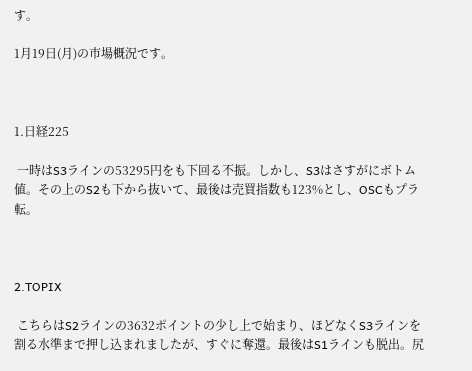す。

1月19日(月)の市場概況です。



1.日経225

 一時はS3ラインの53295円をも下回る不振。しかし、S3はさすがにボトム値。その上のS2も下から抜いて、最後は売買指数も123%とし、OSCもプラ転。



2.TOPIX

 こちらはS2ラインの3632ポイントの少し上で始まり、ほどなくS3ラインを割る水準まで押し込まれましたが、すぐに奪還。最後はS1ラインも脱出。尻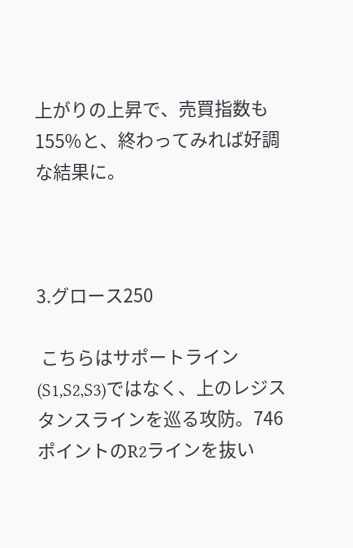上がりの上昇で、売買指数も155%と、終わってみれば好調な結果に。



3.グロース250

 こちらはサポートライン(S1,S2,S3)ではなく、上のレジスタンスラインを巡る攻防。746ポイントのR2ラインを抜い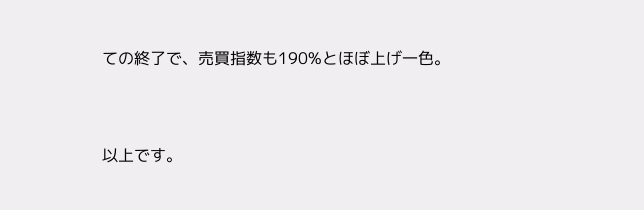ての終了で、売買指数も190%とほぼ上げ一色。



以上です。